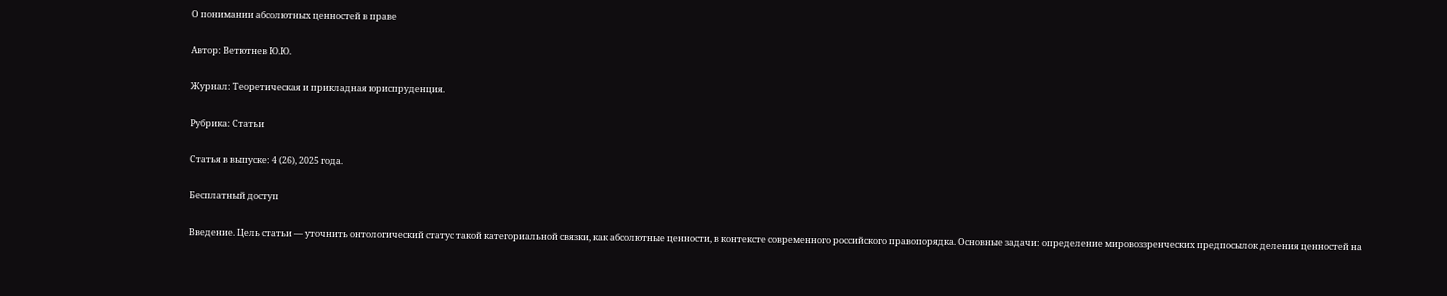О понимании абсолютных ценностей в праве

Автор: Ветютнев Ю.Ю.

Журнал: Теоретическая и прикладная юриспруденция.

Рубрика: Статьи

Статья в выпуске: 4 (26), 2025 года.

Бесплатный доступ

Введение. Цель статьи — уточнить онтологический статус такой категориальной связки, как абсолютные ценности, в контексте современного российского правопорядка. Основные задачи: определение мировоззренческих предпосылок деления ценностей на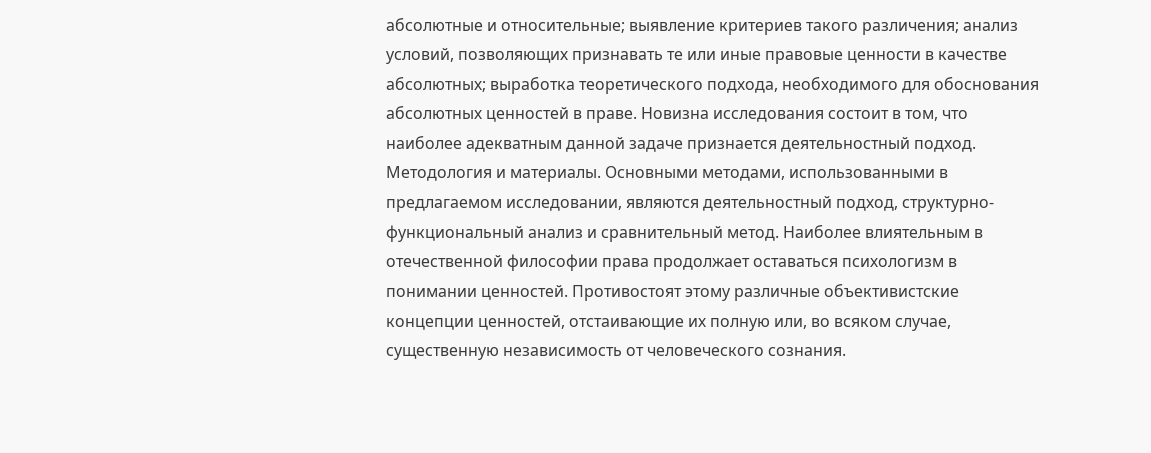абсолютные и относительные; выявление критериев такого различения; анализ условий, позволяющих признавать те или иные правовые ценности в качестве абсолютных; выработка теоретического подхода, необходимого для обоснования абсолютных ценностей в праве. Новизна исследования состоит в том, что наиболее адекватным данной задаче признается деятельностный подход. Методология и материалы. Основными методами, использованными в предлагаемом исследовании, являются деятельностный подход, структурно-функциональный анализ и сравнительный метод. Наиболее влиятельным в отечественной философии права продолжает оставаться психологизм в понимании ценностей. Противостоят этому различные объективистские концепции ценностей, отстаивающие их полную или, во всяком случае, существенную независимость от человеческого сознания.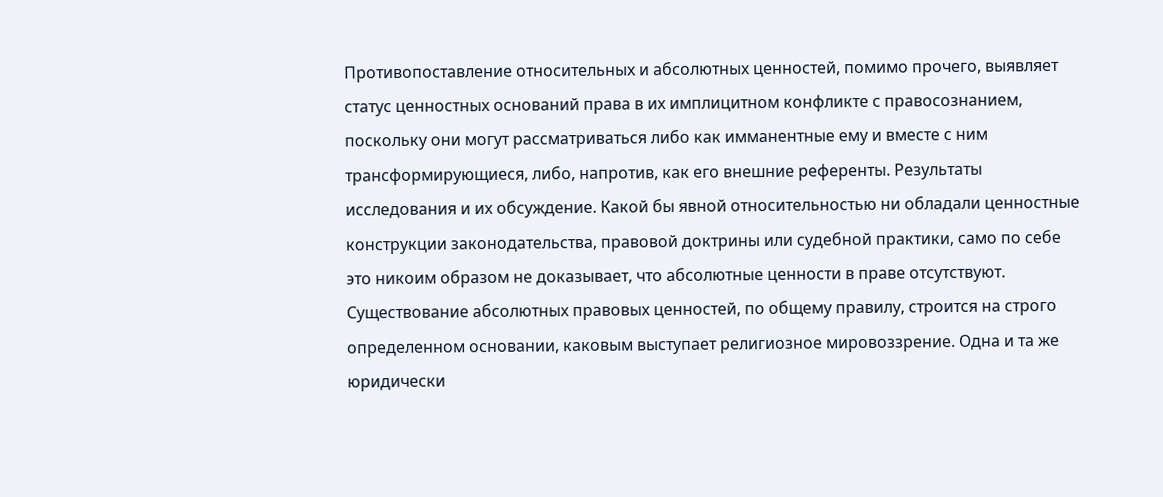Противопоставление относительных и абсолютных ценностей, помимо прочего, выявляет статус ценностных оснований права в их имплицитном конфликте с правосознанием, поскольку они могут рассматриваться либо как имманентные ему и вместе с ним трансформирующиеся, либо, напротив, как его внешние референты. Результаты исследования и их обсуждение. Какой бы явной относительностью ни обладали ценностные конструкции законодательства, правовой доктрины или судебной практики, само по себе это никоим образом не доказывает, что абсолютные ценности в праве отсутствуют. Существование абсолютных правовых ценностей, по общему правилу, строится на строго определенном основании, каковым выступает религиозное мировоззрение. Одна и та же юридически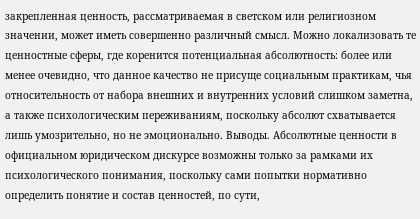закрепленная ценность, рассматриваемая в светском или религиозном значении, может иметь совершенно различный смысл. Можно локализовать те ценностные сферы, где коренится потенциальная абсолютность: более или менее очевидно, что данное качество не присуще социальным практикам, чья относительность от набора внешних и внутренних условий слишком заметна, а также психологическим переживаниям, поскольку абсолют схватывается лишь умозрительно, но не эмоционально. Выводы. Абсолютные ценности в официальном юридическом дискурсе возможны только за рамками их психологического понимания, поскольку сами попытки нормативно определить понятие и состав ценностей, по сути,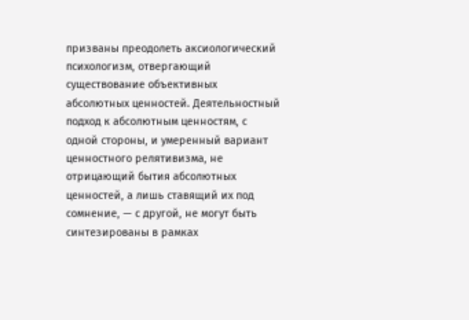призваны преодолеть аксиологический психологизм, отвергающий существование объективных абсолютных ценностей. Деятельностный подход к абсолютным ценностям, с одной стороны, и умеренный вариант ценностного релятивизма, не отрицающий бытия абсолютных ценностей, а лишь ставящий их под сомнение, — с другой, не могут быть синтезированы в рамках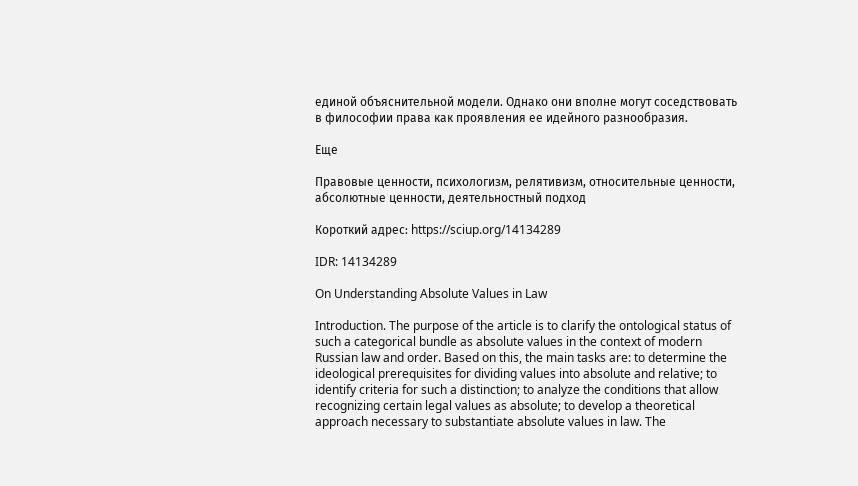единой объяснительной модели. Однако они вполне могут соседствовать в философии права как проявления ее идейного разнообразия.

Еще

Правовые ценности, психологизм, релятивизм, относительные ценности, абсолютные ценности, деятельностный подход

Короткий адрес: https://sciup.org/14134289

IDR: 14134289

On Understanding Absolute Values in Law

Introduction. The purpose of the article is to clarify the ontological status of such a categorical bundle as absolute values in the context of modern Russian law and order. Based on this, the main tasks are: to determine the ideological prerequisites for dividing values into absolute and relative; to identify criteria for such a distinction; to analyze the conditions that allow recognizing certain legal values as absolute; to develop a theoretical approach necessary to substantiate absolute values in law. The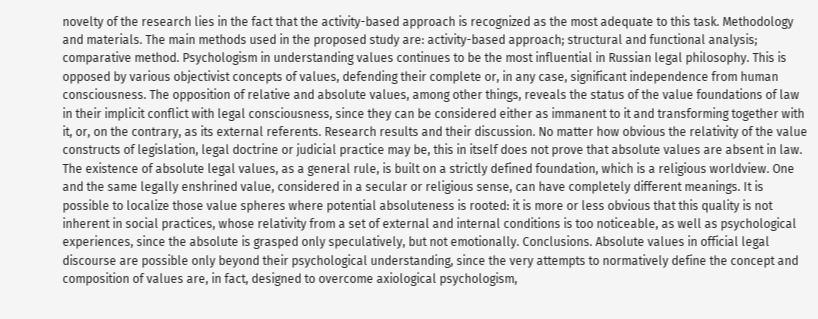novelty of the research lies in the fact that the activity-based approach is recognized as the most adequate to this task. Methodology and materials. The main methods used in the proposed study are: activity-based approach; structural and functional analysis; comparative method. Psychologism in understanding values continues to be the most influential in Russian legal philosophy. This is opposed by various objectivist concepts of values, defending their complete or, in any case, significant independence from human consciousness. The opposition of relative and absolute values, among other things, reveals the status of the value foundations of law in their implicit conflict with legal consciousness, since they can be considered either as immanent to it and transforming together with it, or, on the contrary, as its external referents. Research results and their discussion. No matter how obvious the relativity of the value constructs of legislation, legal doctrine or judicial practice may be, this in itself does not prove that absolute values are absent in law. The existence of absolute legal values, as a general rule, is built on a strictly defined foundation, which is a religious worldview. One and the same legally enshrined value, considered in a secular or religious sense, can have completely different meanings. It is possible to localize those value spheres where potential absoluteness is rooted: it is more or less obvious that this quality is not inherent in social practices, whose relativity from a set of external and internal conditions is too noticeable, as well as psychological experiences, since the absolute is grasped only speculatively, but not emotionally. Conclusions. Absolute values in official legal discourse are possible only beyond their psychological understanding, since the very attempts to normatively define the concept and composition of values are, in fact, designed to overcome axiological psychologism,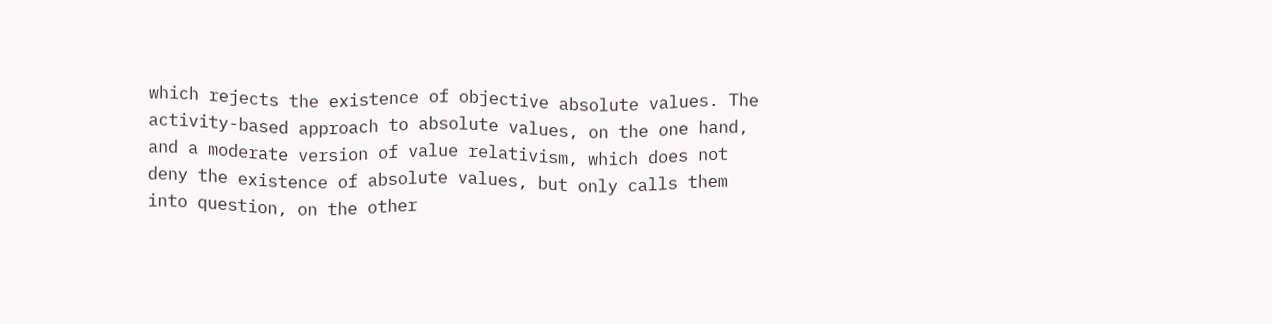which rejects the existence of objective absolute values. The activity-based approach to absolute values, on the one hand, and a moderate version of value relativism, which does not deny the existence of absolute values, but only calls them into question, on the other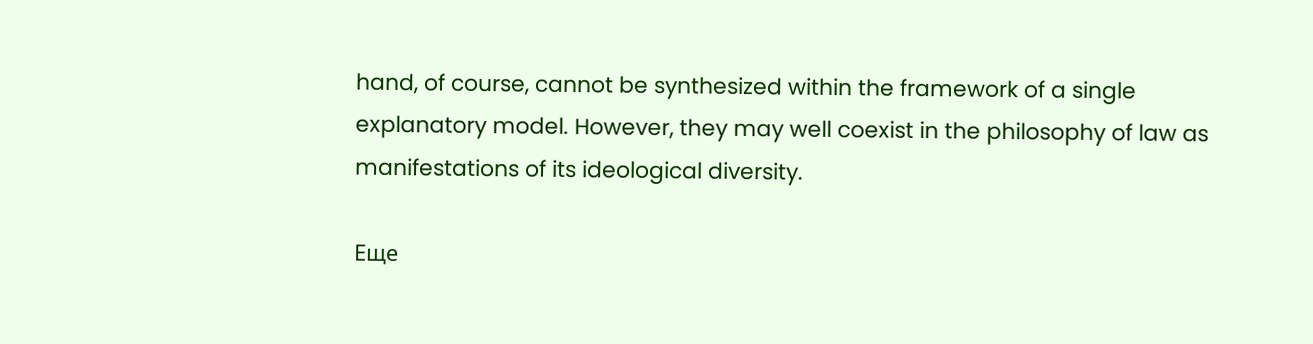hand, of course, cannot be synthesized within the framework of a single explanatory model. However, they may well coexist in the philosophy of law as manifestations of its ideological diversity.

Еще